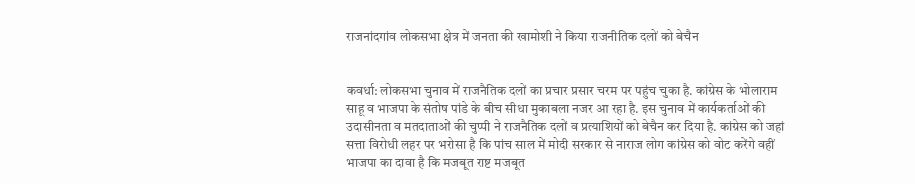राजनांदगांव लोकसभा क्षेत्र में जनता की खामोशी ने किया राजनीतिक दलों को बेचैन


कवर्धा: लोकसभा चुनाव में राजनैतिक दलों का प्रचार प्रसार चरम पर पहुंच चुका है. कांग्रेस के भोलाराम साहू व भाजपा के संतोष पांडे के बीच सीधा मुकाबला नजर आ रहा है. इस चुनाव में कार्यकर्ताओं की उदासीनता व मतदाताओं की चुप्पी ने राजनैतिक दलों व प्रत्याशियों को बेचैन कर दिया है. कांग्रेस को जहां सत्ता विरोधी लहर पर भरोसा है कि पांच साल में मोदी सरकार से नाराज लोग कांग्रेस को वोट करेंगे वहीं भाजपा का दावा है कि मजबूत राष्ट मजबूत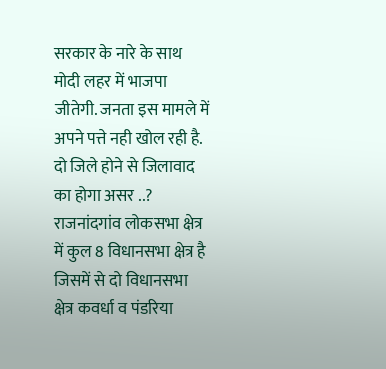सरकार के नारे के साथ मोदी लहर में भाजपा जीतेगी. जनता इस मामले में अपने पत्ते नही खोल रही है.
दो जिले होने से जिलावाद का होगा असर ..?
राजनांदगांव लोकसभा क्षेत्र में कुल 8 विधानसभा क्षेत्र है जिसमें से दो विधानसभा क्षेत्र कवर्धा व पंडरिया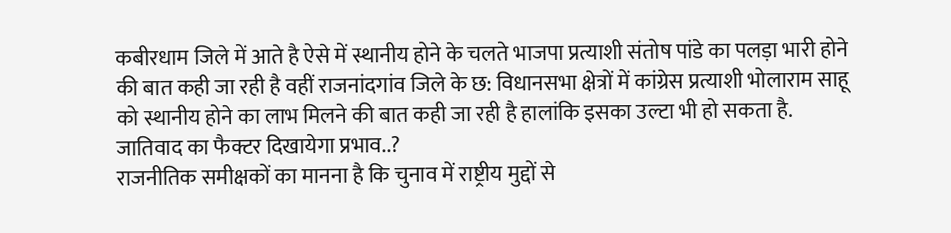कबीरधाम जिले में आते है ऐसे में स्थानीय होने के चलते भाजपा प्रत्याशी संतोष पांडे का पलड़ा भारी होने की बात कही जा रही है वहीं राजनांदगांव जिले के छ: विधानसभा क्षेत्रों में कांग्रेस प्रत्याशी भोलाराम साहू को स्थानीय होने का लाभ मिलने की बात कही जा रही है हालांकि इसका उल्टा भी हो सकता है.
जातिवाद का फैक्टर दिखायेगा प्रभाव..?
राजनीतिक समीक्षकों का मानना है कि चुनाव में राष्ट्रीय मुद्दों से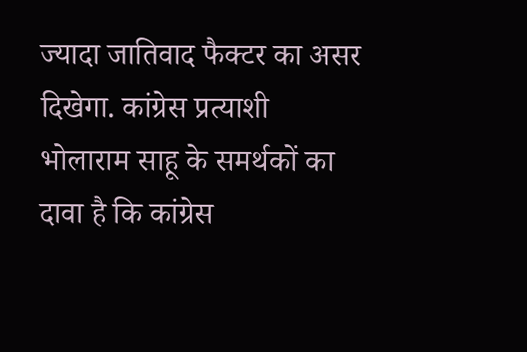ज्यादा जातिवाद फैक्टर का असर दिखेगा. कांग्रेस प्रत्याशी भोलाराम साहू के समर्थकों का दावा है कि कांग्रेस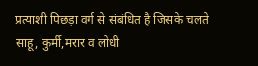प्रत्याशी पिछड़ा वर्ग से संबंधित है जिसके चलते साहू, कुर्मी,मरार व लोधी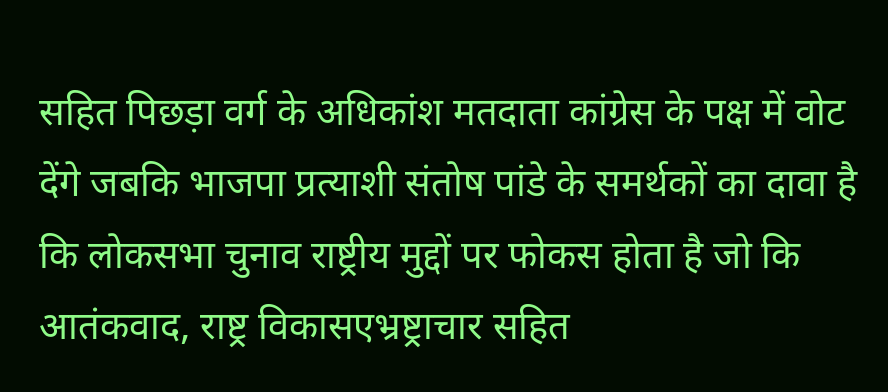सहित पिछड़ा वर्ग के अधिकांश मतदाता कांग्रेस के पक्ष में वोट देंगे जबकि भाजपा प्रत्याशी संतोष पांडे के समर्थकों का दावा है कि लोकसभा चुनाव राष्ट्रीय मुद्दों पर फोकस होता है जो कि आतंकवाद, राष्ट्र विकासएभ्रष्ट्राचार सहित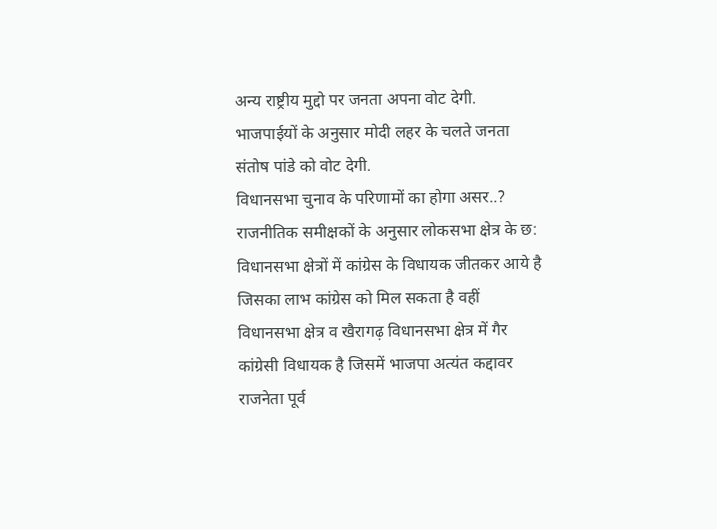अन्य राष्ट्रीय मुद्दो पर जनता अपना वोट देगी. भाजपाईयों के अनुसार मोदी लहर के चलते जनता संतोष पांडे को वोट देगी.
विधानसभा चुनाव के परिणामों का होगा असर..?
राजनीतिक समीक्षकों के अनुसार लोकसभा क्षेत्र के छ: विधानसभा क्षेत्रों में कांग्रेस के विधायक जीतकर आये है जिसका लाभ कांग्रेस को मिल सकता है वहीं विधानसभा क्षेत्र व खैरागढ़ विधानसभा क्षेत्र में गैर कांग्रेसी विधायक है जिसमें भाजपा अत्यंत कद्दावर राजनेता पूर्व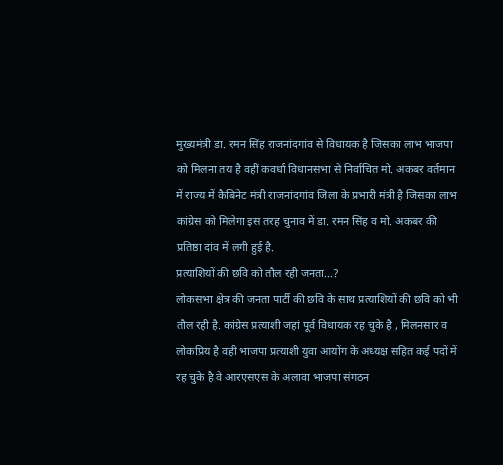मुख्यमंत्री डा. रमन सिंह राजनांदगांव से विधायक है जिसका लाभ भाजपा को मिलना तय है वहीं कवर्धा विधानसभा से निर्वाचित मो. अकबर वर्तमान में राज्य में कैबिनेट मंत्री राजनांदगांव जिला के प्रभारी मंत्री है जिसका लाभ कांग्रेस को मिलेगा इस तरह चुनाव में डा. रमन सिंह व मो. अकबर की प्रतिष्ठा दांव में लगी हुई है.
प्रत्याशियों की छवि को तौल रही जनता…?
लोकसभा क्षेत्र की जनता पार्टी की छवि के साथ प्रत्याशियों की छवि को भी तौल रही है. कांग्रेस प्रत्याशी जहां पूर्व विधायक रह चुके है , मिलनसार व लोकप्रिय है वही भाजपा प्रत्याशी युवा आयोंग के अध्यक्ष सहित कई पदों में रह चुके है वे आरएसएस के अलावा भाजपा संगठन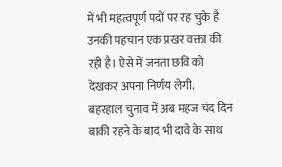में भी महत्वपूर्ण पदों पर रह चुके है उनकी पहचान एक प्रखर वक्ता की रही है। ऐसे में जनता छवि को देखकर अपना निर्णय लेगी.
बहरहाल चुनाव में अब महज चंद दिन बाकी रहने के बाद भी दावे के साथ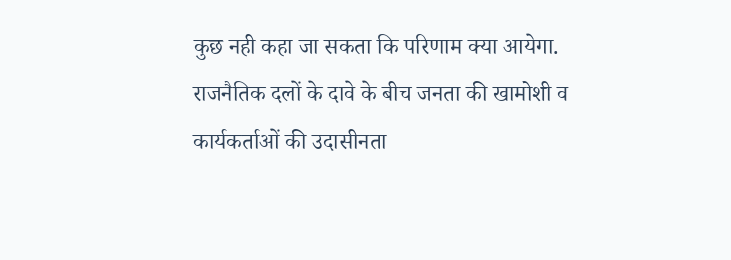कुछ नही कहा जा सकता कि परिणाम क्या आयेगा. राजनैतिक दलों के दावे के बीच जनता की खामोशी व कार्यकर्ताओं की उदासीनता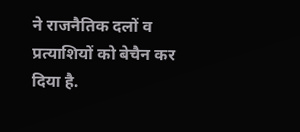ने राजनैतिक दलों व प्रत्याशियों को बेचैन कर दिया है.